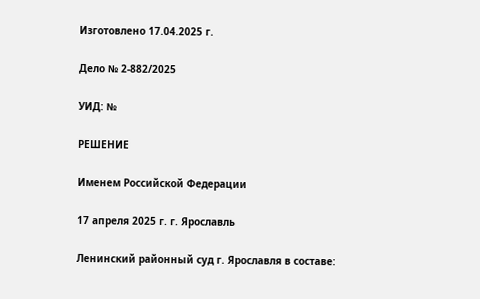Изготовлено 17.04.2025 г.

Дело № 2-882/2025

УИД: №

РЕШЕНИЕ

Именем Российской Федерации

17 апреля 2025 г. г. Ярославль

Ленинский районный суд г. Ярославля в составе: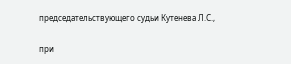председательствующего судьи Кутенева Л.С.,

при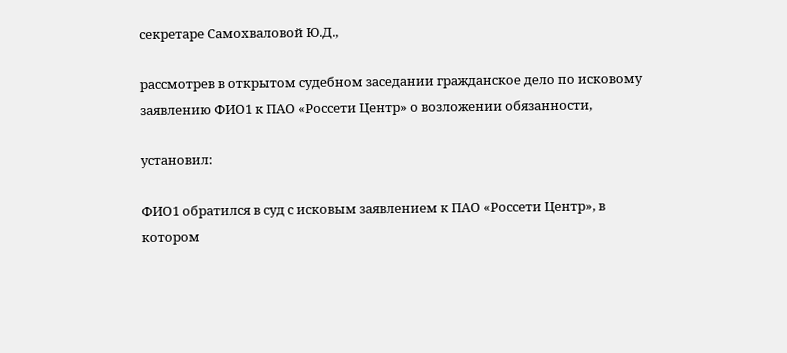секретаре Самохваловой Ю.Д.,

рассмотрев в открытом судебном заседании гражданское дело по исковому заявлению ФИО1 к ПАО «Россети Центр» о возложении обязанности,

установил:

ФИО1 обратился в суд с исковым заявлением к ПАО «Россети Центр», в котором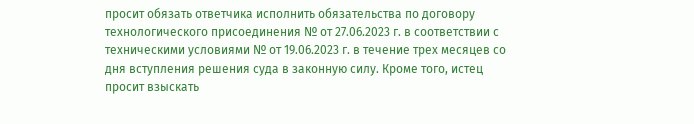просит обязать ответчика исполнить обязательства по договору технологического присоединения № от 27.06.2023 г. в соответствии с техническими условиями № от 19.06.2023 г. в течение трех месяцев со дня вступления решения суда в законную силу. Кроме того, истец просит взыскать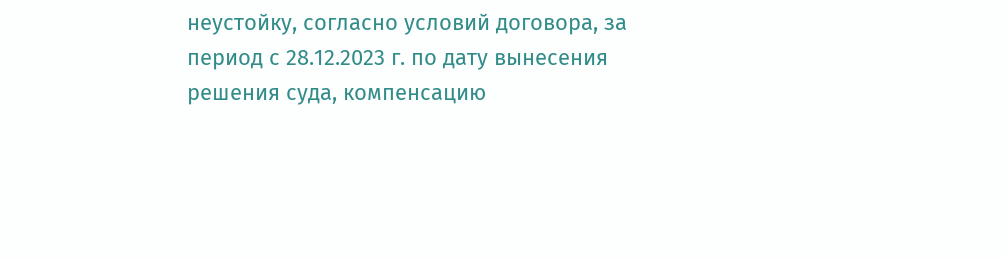неустойку, согласно условий договора, за период с 28.12.2023 г. по дату вынесения решения суда, компенсацию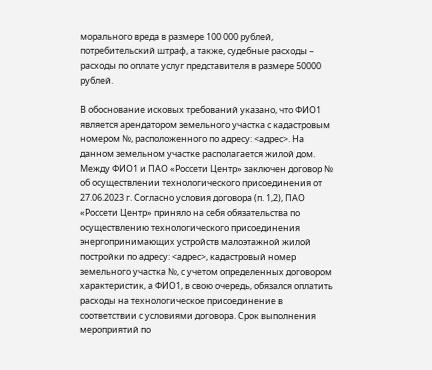морального вреда в размере 100 000 рублей, потребительский штраф, а также, судебные расходы – расходы по оплате услуг представителя в размере 50000 рублей.

В обоснование исковых требований указано, что ФИО1 является арендатором земельного участка с кадастровым номером №, расположенного по адресу: <адрес>. На данном земельном участке располагается жилой дом. Между ФИО1 и ПАО «Россети Центр» заключен договор № об осуществлении технологического присоединения от 27.06.2023 г. Согласно условия договора (п. 1,2), ПАО «Россети Центр» приняло на себя обязательства по осуществлению технологического присоединения энергопринимающих устройств малоэтажной жилой постройки по адресу: <адрес>, кадастровый номер земельного участка №, с учетом определенных договором характеристик, а ФИО1, в свою очередь, обязался оплатить расходы на технологическое присоединение в соответствии с условиями договора. Срок выполнения мероприятий по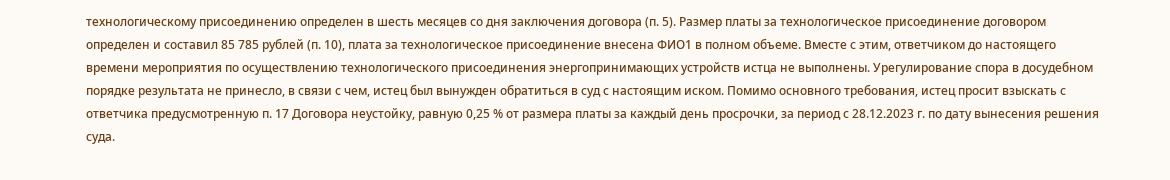технологическому присоединению определен в шесть месяцев со дня заключения договора (п. 5). Размер платы за технологическое присоединение договором определен и составил 85 785 рублей (п. 10), плата за технологическое присоединение внесена ФИО1 в полном объеме. Вместе с этим, ответчиком до настоящего времени мероприятия по осуществлению технологического присоединения энергопринимающих устройств истца не выполнены. Урегулирование спора в досудебном порядке результата не принесло, в связи с чем, истец был вынужден обратиться в суд с настоящим иском. Помимо основного требования, истец просит взыскать с ответчика предусмотренную п. 17 Договора неустойку, равную 0,25 % от размера платы за каждый день просрочки, за период с 28.12.2023 г. по дату вынесения решения суда.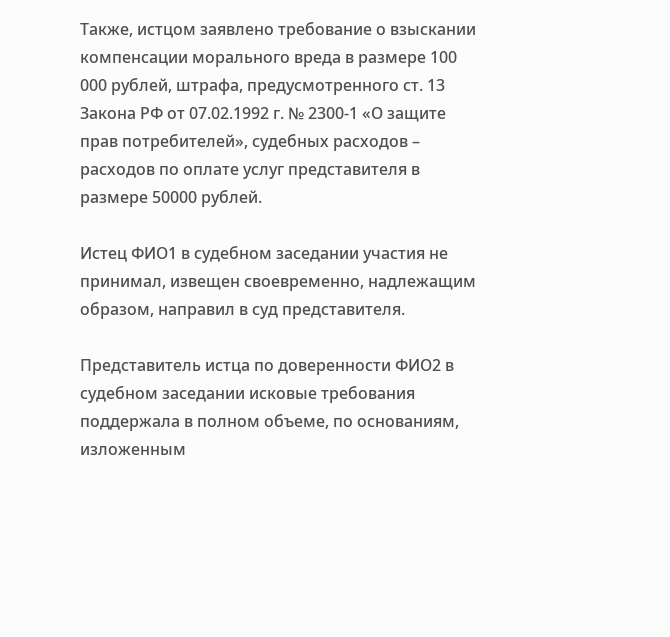Также, истцом заявлено требование о взыскании компенсации морального вреда в размере 100 000 рублей, штрафа, предусмотренного ст. 13 Закона РФ от 07.02.1992 г. № 2300-1 «О защите прав потребителей», судебных расходов – расходов по оплате услуг представителя в размере 50000 рублей.

Истец ФИО1 в судебном заседании участия не принимал, извещен своевременно, надлежащим образом, направил в суд представителя.

Представитель истца по доверенности ФИО2 в судебном заседании исковые требования поддержала в полном объеме, по основаниям, изложенным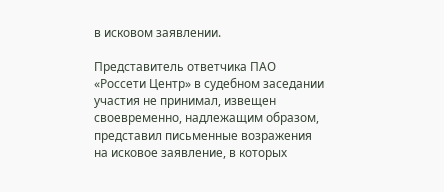в исковом заявлении.

Представитель ответчика ПАО «Россети Центр» в судебном заседании участия не принимал, извещен своевременно, надлежащим образом, представил письменные возражения на исковое заявление, в которых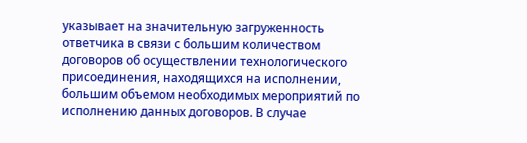указывает на значительную загруженность ответчика в связи с большим количеством договоров об осуществлении технологического присоединения, находящихся на исполнении, большим объемом необходимых мероприятий по исполнению данных договоров. В случае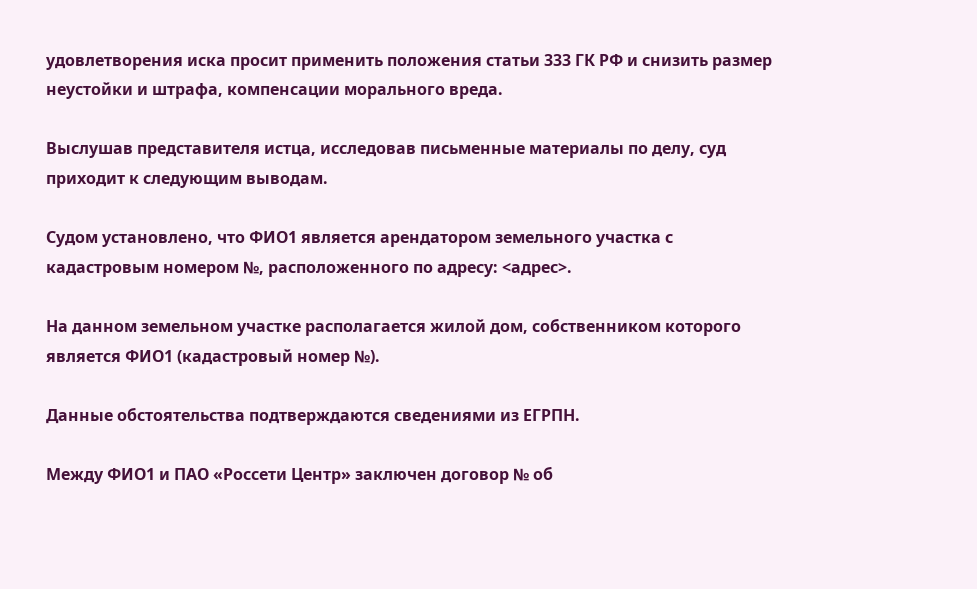удовлетворения иска просит применить положения статьи 333 ГК РФ и снизить размер неустойки и штрафа, компенсации морального вреда.

Выслушав представителя истца, исследовав письменные материалы по делу, суд приходит к следующим выводам.

Судом установлено, что ФИО1 является арендатором земельного участка с кадастровым номером №, расположенного по адресу: <адрес>.

На данном земельном участке располагается жилой дом, собственником которого является ФИО1 (кадастровый номер №).

Данные обстоятельства подтверждаются сведениями из ЕГРПН.

Между ФИО1 и ПАО «Россети Центр» заключен договор № об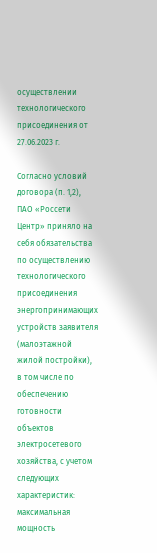осуществлении технологического присоединения от 27.06.2023 г.

Согласно условий договора (п. 1,2), ПАО «Россети Центр» приняло на себя обязательства по осуществлению технологического присоединения энергопринимающих устройств заявителя (малоэтажной жилой постройки), в том числе по обеспечению готовности объектов электросетевого хозяйства, с учетом следующих характеристик: максимальная мощность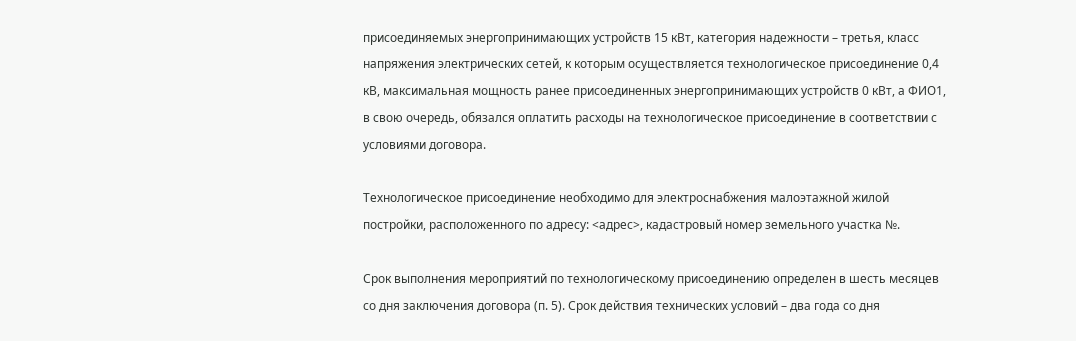присоединяемых энергопринимающих устройств 15 кВт, категория надежности – третья, класс напряжения электрических сетей, к которым осуществляется технологическое присоединение 0,4 кВ, максимальная мощность ранее присоединенных энергопринимающих устройств 0 кВт, а ФИО1, в свою очередь, обязался оплатить расходы на технологическое присоединение в соответствии с условиями договора.

Технологическое присоединение необходимо для электроснабжения малоэтажной жилой постройки, расположенного по адресу: <адрес>, кадастровый номер земельного участка №.

Срок выполнения мероприятий по технологическому присоединению определен в шесть месяцев со дня заключения договора (п. 5). Срок действия технических условий – два года со дня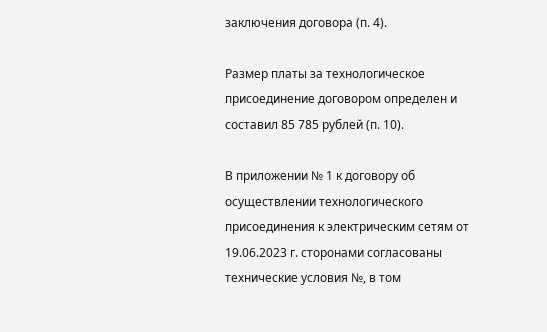заключения договора (п. 4).

Размер платы за технологическое присоединение договором определен и составил 85 785 рублей (п. 10).

В приложении № 1 к договору об осуществлении технологического присоединения к электрическим сетям от 19.06.2023 г. сторонами согласованы технические условия №, в том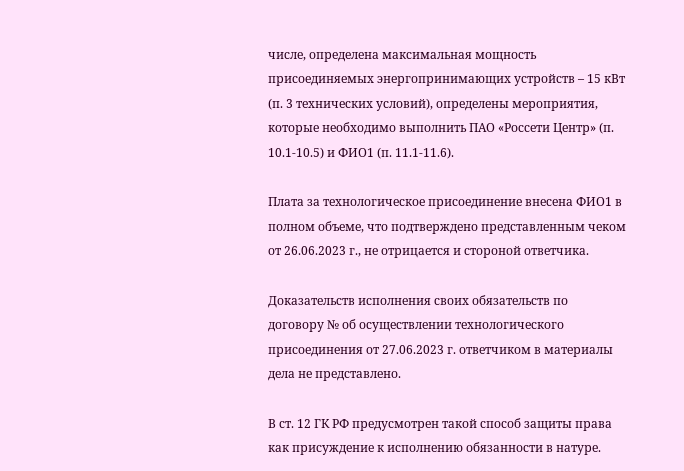числе, определена максимальная мощность присоединяемых энергопринимающих устройств – 15 кВт (п. 3 технических условий), определены мероприятия, которые необходимо выполнить ПАО «Россети Центр» (п. 10.1-10.5) и ФИО1 (п. 11.1-11.6).

Плата за технологическое присоединение внесена ФИО1 в полном объеме, что подтверждено представленным чеком от 26.06.2023 г., не отрицается и стороной ответчика.

Доказательств исполнения своих обязательств по договору № об осуществлении технологического присоединения от 27.06.2023 г. ответчиком в материалы дела не представлено.

В ст. 12 ГК РФ предусмотрен такой способ защиты права как присуждение к исполнению обязанности в натуре.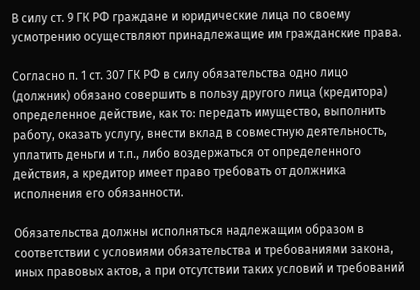В силу ст. 9 ГК РФ граждане и юридические лица по своему усмотрению осуществляют принадлежащие им гражданские права.

Согласно п. 1 ст. 307 ГК РФ в силу обязательства одно лицо (должник) обязано совершить в пользу другого лица (кредитора) определенное действие, как то: передать имущество, выполнить работу, оказать услугу, внести вклад в совместную деятельность, уплатить деньги и т.п., либо воздержаться от определенного действия, а кредитор имеет право требовать от должника исполнения его обязанности.

Обязательства должны исполняться надлежащим образом в соответствии с условиями обязательства и требованиями закона, иных правовых актов, а при отсутствии таких условий и требований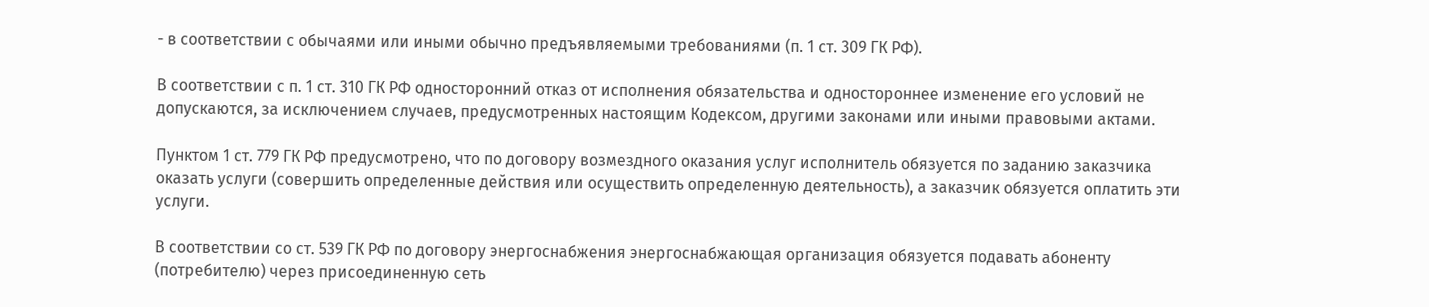- в соответствии с обычаями или иными обычно предъявляемыми требованиями (п. 1 ст. 309 ГК РФ).

В соответствии с п. 1 ст. 310 ГК РФ односторонний отказ от исполнения обязательства и одностороннее изменение его условий не допускаются, за исключением случаев, предусмотренных настоящим Кодексом, другими законами или иными правовыми актами.

Пунктом 1 ст. 779 ГК РФ предусмотрено, что по договору возмездного оказания услуг исполнитель обязуется по заданию заказчика оказать услуги (совершить определенные действия или осуществить определенную деятельность), а заказчик обязуется оплатить эти услуги.

В соответствии со ст. 539 ГК РФ по договору энергоснабжения энергоснабжающая организация обязуется подавать абоненту (потребителю) через присоединенную сеть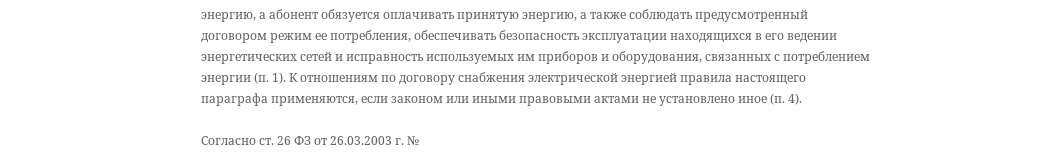энергию, а абонент обязуется оплачивать принятую энергию, а также соблюдать предусмотренный договором режим ее потребления, обеспечивать безопасность эксплуатации находящихся в его ведении энергетических сетей и исправность используемых им приборов и оборудования, связанных с потреблением энергии (п. 1). К отношениям по договору снабжения электрической энергией правила настоящего параграфа применяются, если законом или иными правовыми актами не установлено иное (п. 4).

Согласно ст. 26 ФЗ от 26.03.2003 г. №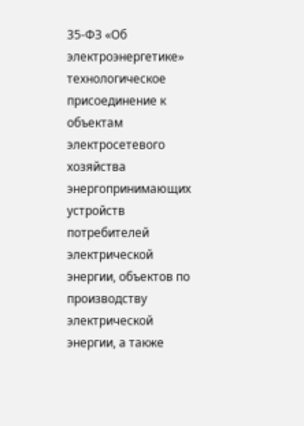35-ФЗ «Об электроэнергетике» технологическое присоединение к объектам электросетевого хозяйства энергопринимающих устройств потребителей электрической энергии, объектов по производству электрической энергии, а также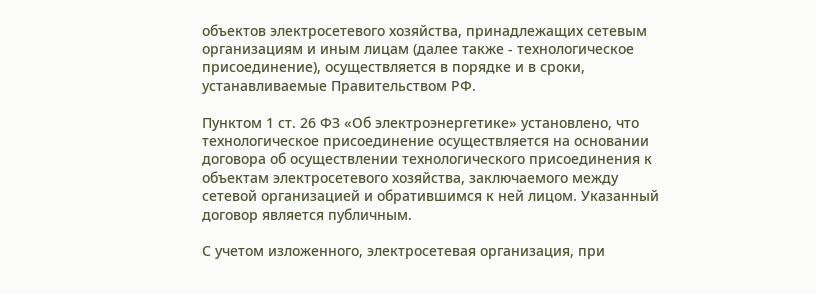объектов электросетевого хозяйства, принадлежащих сетевым организациям и иным лицам (далее также - технологическое присоединение), осуществляется в порядке и в сроки, устанавливаемые Правительством РФ.

Пунктом 1 ст. 26 ФЗ «Об электроэнергетике» установлено, что технологическое присоединение осуществляется на основании договора об осуществлении технологического присоединения к объектам электросетевого хозяйства, заключаемого между сетевой организацией и обратившимся к ней лицом. Указанный договор является публичным.

С учетом изложенного, электросетевая организация, при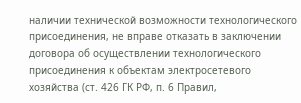наличии технической возможности технологического присоединения, не вправе отказать в заключении договора об осуществлении технологического присоединения к объектам электросетевого хозяйства (ст. 426 ГК РФ, п. 6 Правил,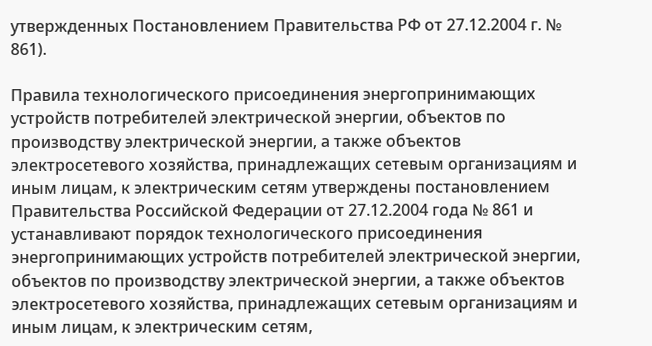утвержденных Постановлением Правительства РФ от 27.12.2004 г. № 861).

Правила технологического присоединения энергопринимающих устройств потребителей электрической энергии, объектов по производству электрической энергии, а также объектов электросетевого хозяйства, принадлежащих сетевым организациям и иным лицам, к электрическим сетям утверждены постановлением Правительства Российской Федерации от 27.12.2004 года № 861 и устанавливают порядок технологического присоединения энергопринимающих устройств потребителей электрической энергии, объектов по производству электрической энергии, а также объектов электросетевого хозяйства, принадлежащих сетевым организациям и иным лицам, к электрическим сетям,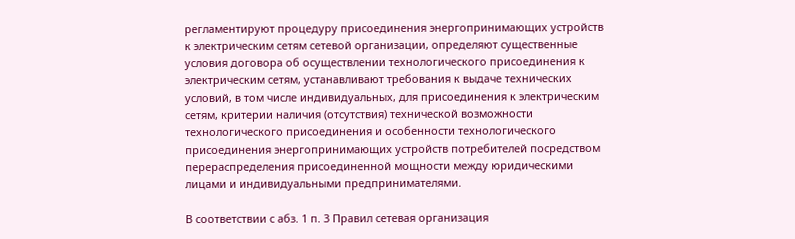регламентируют процедуру присоединения энергопринимающих устройств к электрическим сетям сетевой организации, определяют существенные условия договора об осуществлении технологического присоединения к электрическим сетям, устанавливают требования к выдаче технических условий, в том числе индивидуальных, для присоединения к электрическим сетям, критерии наличия (отсутствия) технической возможности технологического присоединения и особенности технологического присоединения энергопринимающих устройств потребителей посредством перераспределения присоединенной мощности между юридическими лицами и индивидуальными предпринимателями.

В соответствии с абз. 1 п. 3 Правил сетевая организация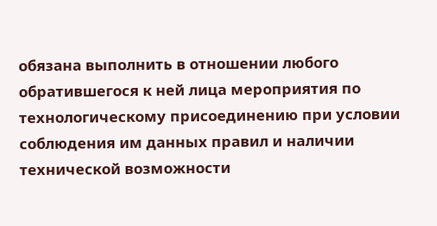обязана выполнить в отношении любого обратившегося к ней лица мероприятия по технологическому присоединению при условии соблюдения им данных правил и наличии технической возможности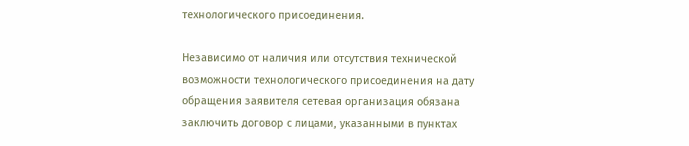технологического присоединения.

Независимо от наличия или отсутствия технической возможности технологического присоединения на дату обращения заявителя сетевая организация обязана заключить договор с лицами, указанными в пунктах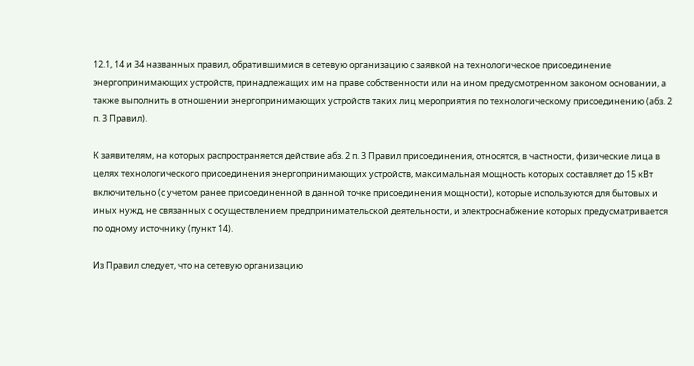12.1, 14 и 34 названных правил, обратившимися в сетевую организацию с заявкой на технологическое присоединение энергопринимающих устройств, принадлежащих им на праве собственности или на ином предусмотренном законом основании, а также выполнить в отношении энергопринимающих устройств таких лиц мероприятия по технологическому присоединению (абз. 2 п. 3 Правил).

К заявителям, на которых распространяется действие абз. 2 п. 3 Правил присоединения, относятся, в частности, физические лица в целях технологического присоединения энергопринимающих устройств, максимальная мощность которых составляет до 15 кВт включительно (с учетом ранее присоединенной в данной точке присоединения мощности), которые используются для бытовых и иных нужд, не связанных с осуществлением предпринимательской деятельности, и электроснабжение которых предусматривается по одному источнику (пункт 14).

Из Правил следует, что на сетевую организацию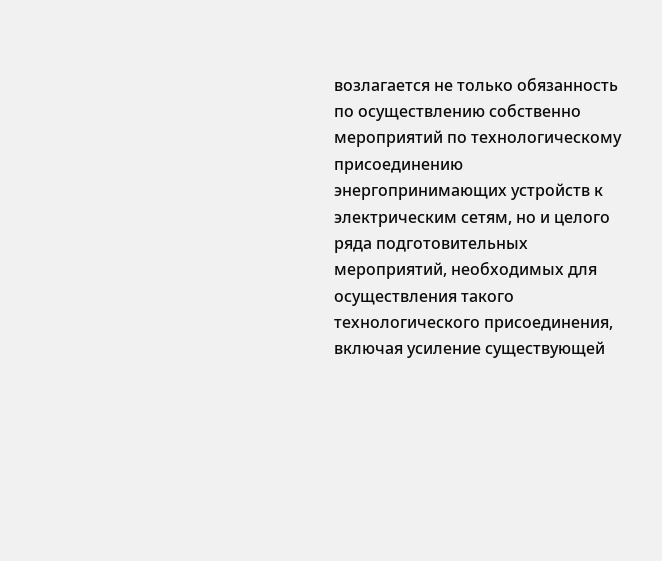возлагается не только обязанность по осуществлению собственно мероприятий по технологическому присоединению энергопринимающих устройств к электрическим сетям, но и целого ряда подготовительных мероприятий, необходимых для осуществления такого технологического присоединения, включая усиление существующей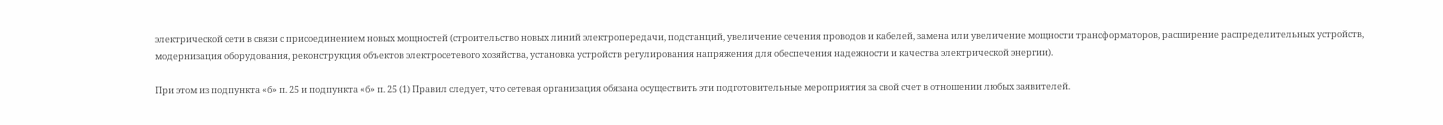электрической сети в связи с присоединением новых мощностей (строительство новых линий электропередачи, подстанций, увеличение сечения проводов и кабелей, замена или увеличение мощности трансформаторов, расширение распределительных устройств, модернизация оборудования, реконструкция объектов электросетевого хозяйства, установка устройств регулирования напряжения для обеспечения надежности и качества электрической энергии).

При этом из подпункта «б» п. 25 и подпункта «б» п. 25 (1) Правил следует, что сетевая организация обязана осуществить эти подготовительные мероприятия за свой счет в отношении любых заявителей.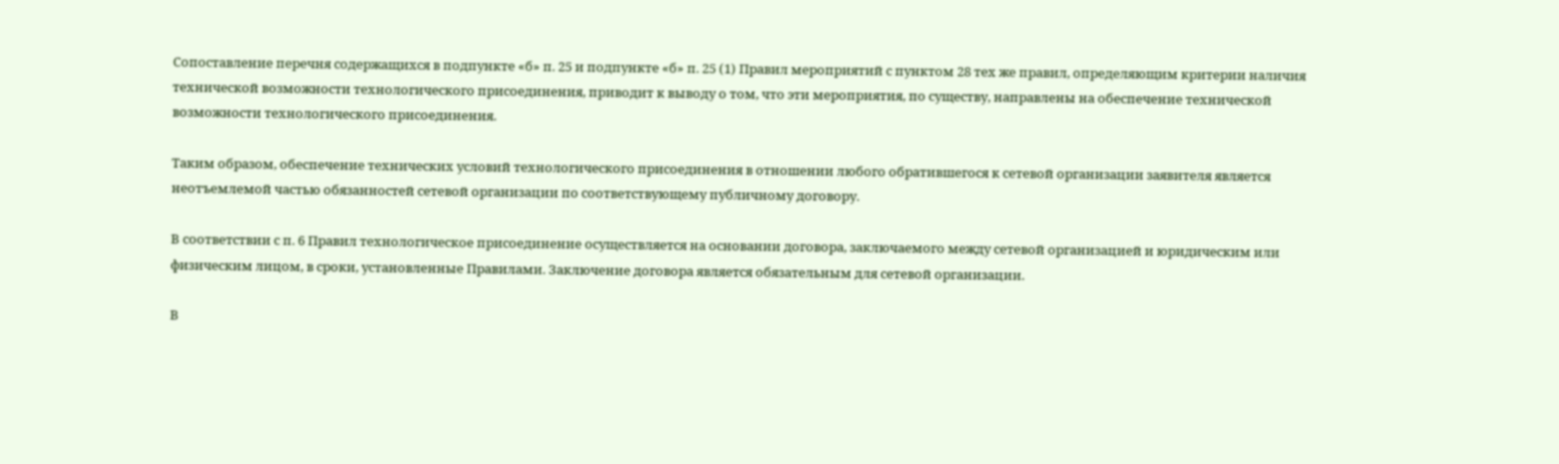Сопоставление перечня содержащихся в подпункте «б» п. 25 и подпункте «б» п. 25 (1) Правил мероприятий с пунктом 28 тех же правил, определяющим критерии наличия технической возможности технологического присоединения, приводит к выводу о том, что эти мероприятия, по существу, направлены на обеспечение технической возможности технологического присоединения.

Таким образом, обеспечение технических условий технологического присоединения в отношении любого обратившегося к сетевой организации заявителя является неотъемлемой частью обязанностей сетевой организации по соответствующему публичному договору.

В соответствии с п. 6 Правил технологическое присоединение осуществляется на основании договора, заключаемого между сетевой организацией и юридическим или физическим лицом, в сроки, установленные Правилами. Заключение договора является обязательным для сетевой организации.

В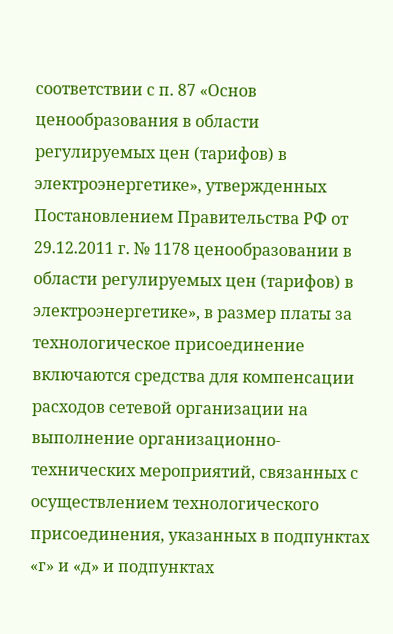соответствии с п. 87 «Основ ценообразования в области регулируемых цен (тарифов) в электроэнергетике», утвержденных Постановлением Правительства РФ от 29.12.2011 г. № 1178 ценообразовании в области регулируемых цен (тарифов) в электроэнергетике», в размер платы за технологическое присоединение включаются средства для компенсации расходов сетевой организации на выполнение организационно-технических мероприятий, связанных с осуществлением технологического присоединения, указанных в подпунктах «г» и «д» и подпунктах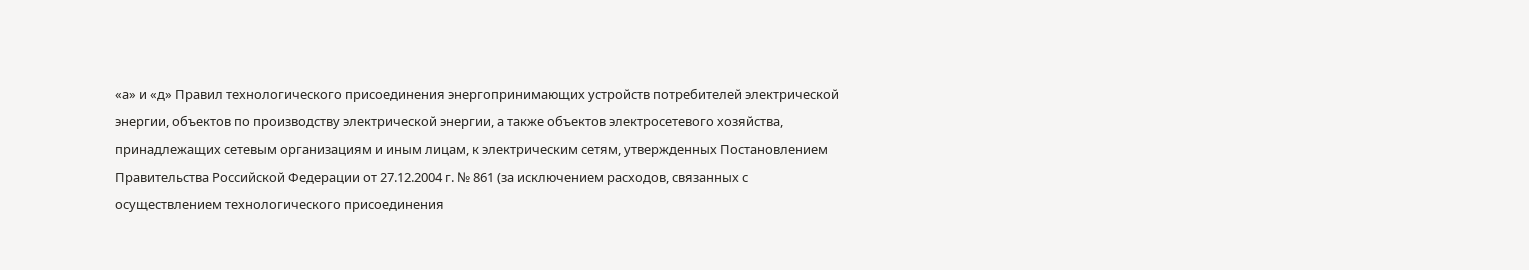«а» и «д» Правил технологического присоединения энергопринимающих устройств потребителей электрической энергии, объектов по производству электрической энергии, а также объектов электросетевого хозяйства, принадлежащих сетевым организациям и иным лицам, к электрическим сетям, утвержденных Постановлением Правительства Российской Федерации от 27.12.2004 г. № 861 (за исключением расходов, связанных с осуществлением технологического присоединения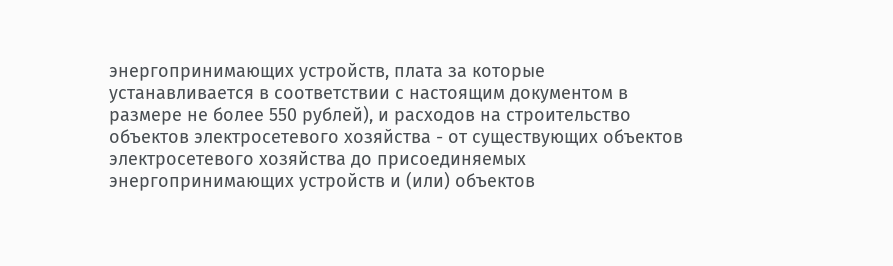энергопринимающих устройств, плата за которые устанавливается в соответствии с настоящим документом в размере не более 550 рублей), и расходов на строительство объектов электросетевого хозяйства - от существующих объектов электросетевого хозяйства до присоединяемых энергопринимающих устройств и (или) объектов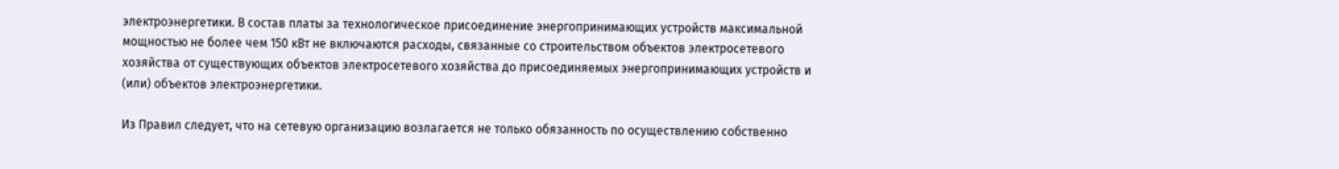электроэнергетики. В состав платы за технологическое присоединение энергопринимающих устройств максимальной мощностью не более чем 150 кВт не включаются расходы, связанные со строительством объектов электросетевого хозяйства от существующих объектов электросетевого хозяйства до присоединяемых энергопринимающих устройств и (или) объектов электроэнергетики.

Из Правил следует, что на сетевую организацию возлагается не только обязанность по осуществлению собственно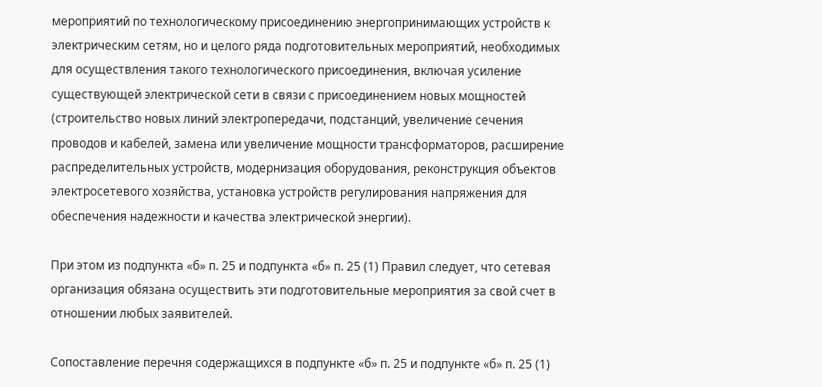мероприятий по технологическому присоединению энергопринимающих устройств к электрическим сетям, но и целого ряда подготовительных мероприятий, необходимых для осуществления такого технологического присоединения, включая усиление существующей электрической сети в связи с присоединением новых мощностей (строительство новых линий электропередачи, подстанций, увеличение сечения проводов и кабелей, замена или увеличение мощности трансформаторов, расширение распределительных устройств, модернизация оборудования, реконструкция объектов электросетевого хозяйства, установка устройств регулирования напряжения для обеспечения надежности и качества электрической энергии).

При этом из подпункта «б» п. 25 и подпункта «б» п. 25 (1) Правил следует, что сетевая организация обязана осуществить эти подготовительные мероприятия за свой счет в отношении любых заявителей.

Сопоставление перечня содержащихся в подпункте «б» п. 25 и подпункте «б» п. 25 (1)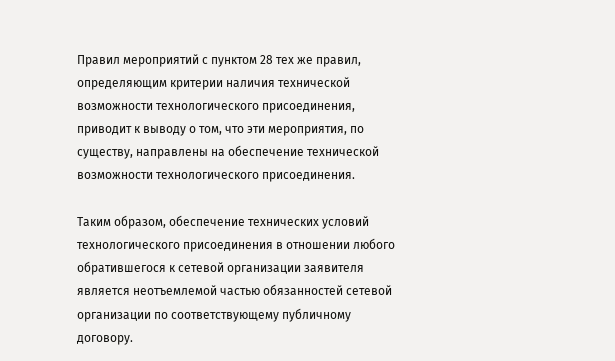Правил мероприятий с пунктом 28 тех же правил, определяющим критерии наличия технической возможности технологического присоединения, приводит к выводу о том, что эти мероприятия, по существу, направлены на обеспечение технической возможности технологического присоединения.

Таким образом, обеспечение технических условий технологического присоединения в отношении любого обратившегося к сетевой организации заявителя является неотъемлемой частью обязанностей сетевой организации по соответствующему публичному договору.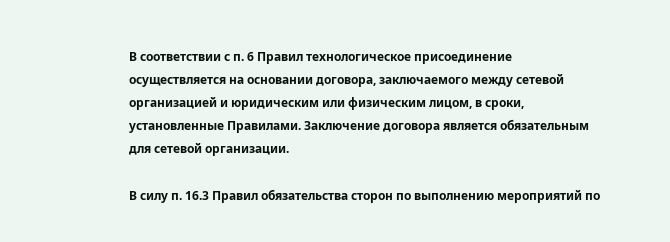В соответствии с п. 6 Правил технологическое присоединение осуществляется на основании договора, заключаемого между сетевой организацией и юридическим или физическим лицом, в сроки, установленные Правилами. Заключение договора является обязательным для сетевой организации.

В силу п. 16.3 Правил обязательства сторон по выполнению мероприятий по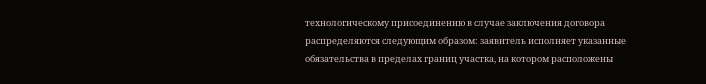технологическому присоединению в случае заключения договора распределяются следующим образом: заявитель исполняет указанные обязательства в пределах границ участка, на котором расположены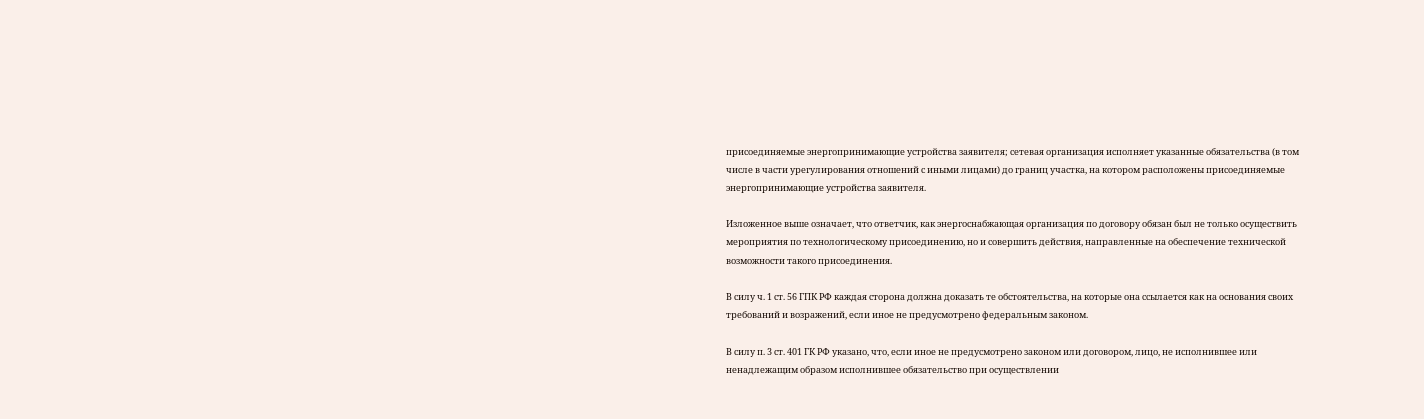присоединяемые энергопринимающие устройства заявителя; сетевая организация исполняет указанные обязательства (в том числе в части урегулирования отношений с иными лицами) до границ участка, на котором расположены присоединяемые энергопринимающие устройства заявителя.

Изложенное выше означает, что ответчик, как энергоснабжающая организация по договору обязан был не только осуществить мероприятия по технологическому присоединению, но и совершить действия, направленные на обеспечение технической возможности такого присоединения.

В силу ч. 1 ст. 56 ГПК РФ каждая сторона должна доказать те обстоятельства, на которые она ссылается как на основания своих требований и возражений, если иное не предусмотрено федеральным законом.

В силу п. 3 ст. 401 ГК РФ указано, что, если иное не предусмотрено законом или договором, лицо, не исполнившее или ненадлежащим образом исполнившее обязательство при осуществлении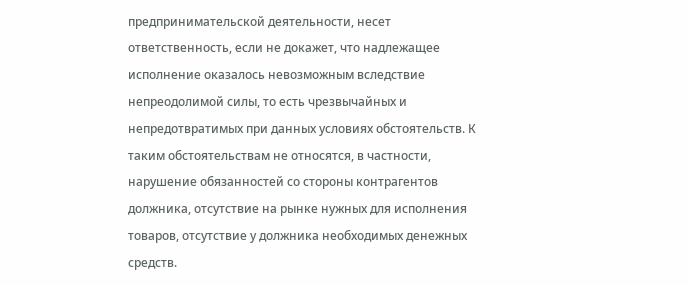предпринимательской деятельности, несет ответственность, если не докажет, что надлежащее исполнение оказалось невозможным вследствие непреодолимой силы, то есть чрезвычайных и непредотвратимых при данных условиях обстоятельств. К таким обстоятельствам не относятся, в частности, нарушение обязанностей со стороны контрагентов должника, отсутствие на рынке нужных для исполнения товаров, отсутствие у должника необходимых денежных средств.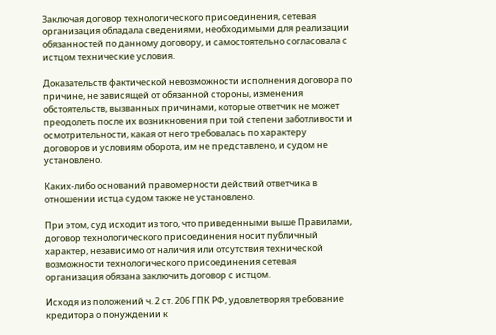Заключая договор технологического присоединения, сетевая организация обладала сведениями, необходимыми для реализации обязанностей по данному договору, и самостоятельно согласовала с истцом технические условия.

Доказательств фактической невозможности исполнения договора по причине, не зависящей от обязанной стороны, изменения обстоятельств, вызванных причинами, которые ответчик не может преодолеть после их возникновения при той степени заботливости и осмотрительности, какая от него требовалась по характеру договоров и условиям оборота, им не представлено, и судом не установлено.

Каких-либо оснований правомерности действий ответчика в отношении истца судом также не установлено.

При этом, суд исходит из того, что приведенными выше Правилами, договор технологического присоединения носит публичный характер, независимо от наличия или отсутствия технической возможности технологического присоединения сетевая организация обязана заключить договор с истцом.

Исходя из положений ч. 2 ст. 206 ГПК РФ, удовлетворяя требование кредитора о понуждении к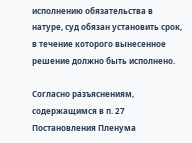исполнению обязательства в натуре, суд обязан установить срок, в течение которого вынесенное решение должно быть исполнено.

Согласно разъяснениям, содержащимся в п. 27 Постановления Пленума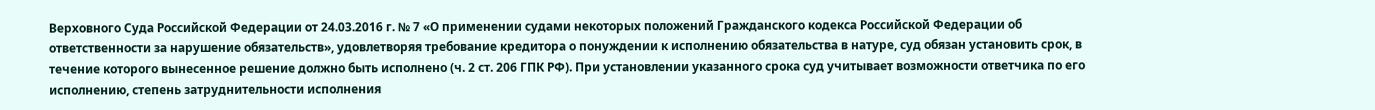Верховного Суда Российской Федерации от 24.03.2016 г. № 7 «О применении судами некоторых положений Гражданского кодекса Российской Федерации об ответственности за нарушение обязательств», удовлетворяя требование кредитора о понуждении к исполнению обязательства в натуре, суд обязан установить срок, в течение которого вынесенное решение должно быть исполнено (ч. 2 ст. 206 ГПК РФ). При установлении указанного срока суд учитывает возможности ответчика по его исполнению, степень затруднительности исполнения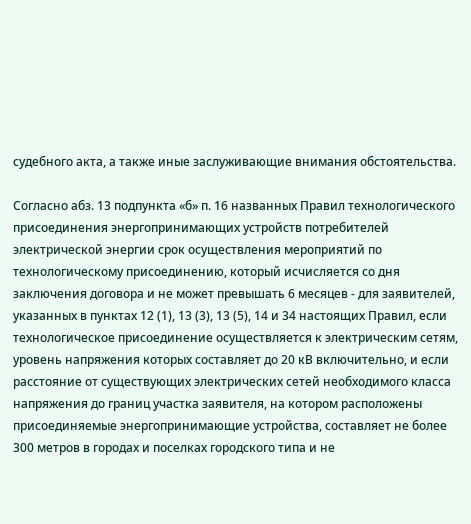судебного акта, а также иные заслуживающие внимания обстоятельства.

Согласно абз. 13 подпункта «б» п. 16 названных Правил технологического присоединения энергопринимающих устройств потребителей электрической энергии срок осуществления мероприятий по технологическому присоединению, который исчисляется со дня заключения договора и не может превышать 6 месяцев - для заявителей, указанных в пунктах 12 (1), 13 (3), 13 (5), 14 и 34 настоящих Правил, если технологическое присоединение осуществляется к электрическим сетям, уровень напряжения которых составляет до 20 кВ включительно, и если расстояние от существующих электрических сетей необходимого класса напряжения до границ участка заявителя, на котором расположены присоединяемые энергопринимающие устройства, составляет не более 300 метров в городах и поселках городского типа и не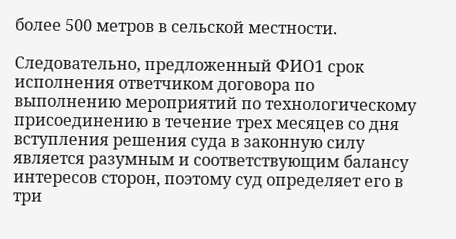более 500 метров в сельской местности.

Следовательно, предложенный ФИО1 срок исполнения ответчиком договора по выполнению мероприятий по технологическому присоединению в течение трех месяцев со дня вступления решения суда в законную силу является разумным и соответствующим балансу интересов сторон, поэтому суд определяет его в три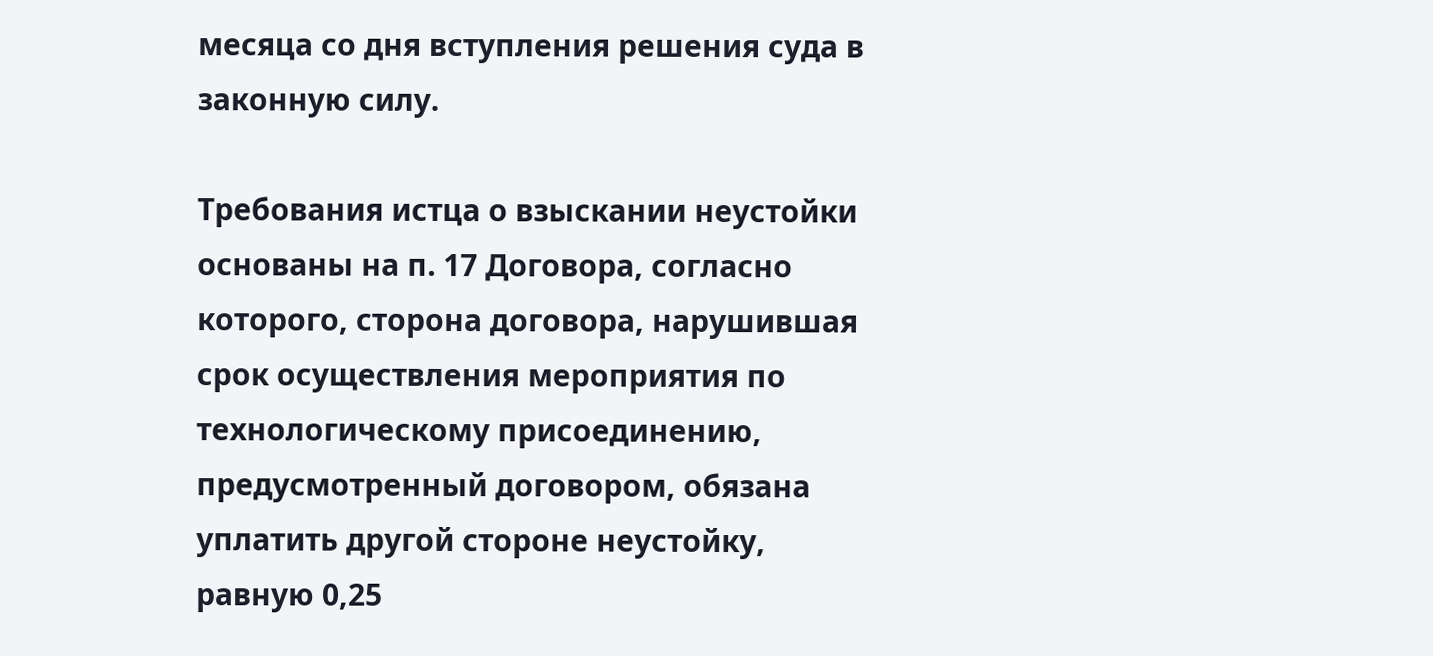месяца со дня вступления решения суда в законную силу.

Требования истца о взыскании неустойки основаны на п. 17 Договора, согласно которого, сторона договора, нарушившая срок осуществления мероприятия по технологическому присоединению, предусмотренный договором, обязана уплатить другой стороне неустойку, равную 0,25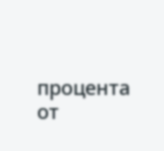процента от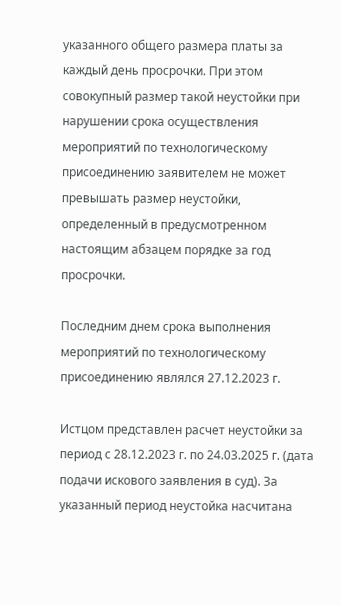указанного общего размера платы за каждый день просрочки. При этом совокупный размер такой неустойки при нарушении срока осуществления мероприятий по технологическому присоединению заявителем не может превышать размер неустойки, определенный в предусмотренном настоящим абзацем порядке за год просрочки.

Последним днем срока выполнения мероприятий по технологическому присоединению являлся 27.12.2023 г.

Истцом представлен расчет неустойки за период с 28.12.2023 г. по 24.03.2025 г. (дата подачи искового заявления в суд). За указанный период неустойка насчитана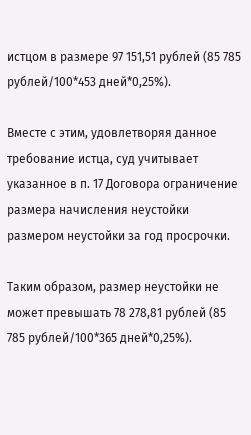истцом в размере 97 151,51 рублей (85 785 рублей/100*453 дней*0,25%).

Вместе с этим, удовлетворяя данное требование истца, суд учитывает указанное в п. 17 Договора ограничение размера начисления неустойки размером неустойки за год просрочки.

Таким образом, размер неустойки не может превышать 78 278,81 рублей (85 785 рублей/100*365 дней*0,25%).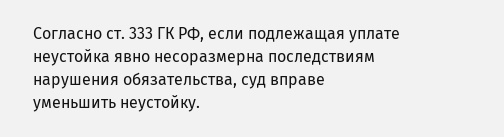Согласно ст. 333 ГК РФ, если подлежащая уплате неустойка явно несоразмерна последствиям нарушения обязательства, суд вправе уменьшить неустойку.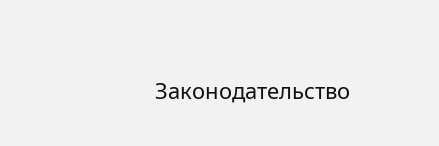Законодательство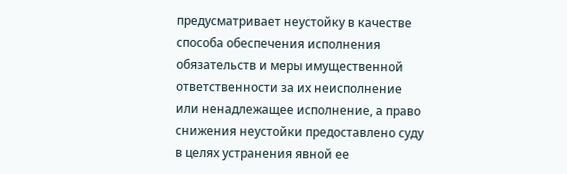предусматривает неустойку в качестве способа обеспечения исполнения обязательств и меры имущественной ответственности за их неисполнение или ненадлежащее исполнение, а право снижения неустойки предоставлено суду в целях устранения явной ее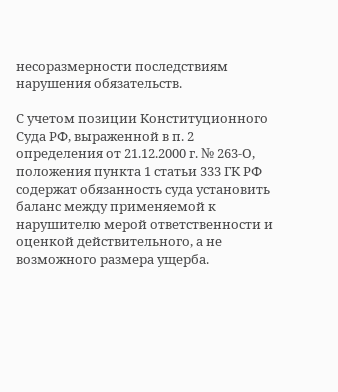несоразмерности последствиям нарушения обязательств.

С учетом позиции Конституционного Суда РФ, выраженной в п. 2 определения от 21.12.2000 г. № 263-О, положения пункта 1 статьи 333 ГК РФ содержат обязанность суда установить баланс между применяемой к нарушителю мерой ответственности и оценкой действительного, а не возможного размера ущерба.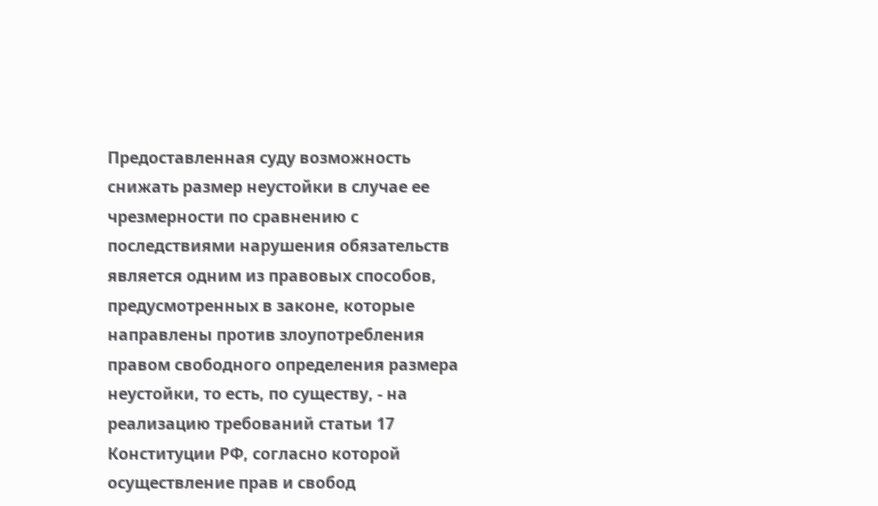Предоставленная суду возможность снижать размер неустойки в случае ее чрезмерности по сравнению с последствиями нарушения обязательств является одним из правовых способов, предусмотренных в законе, которые направлены против злоупотребления правом свободного определения размера неустойки, то есть, по существу, - на реализацию требований статьи 17 Конституции РФ, согласно которой осуществление прав и свобод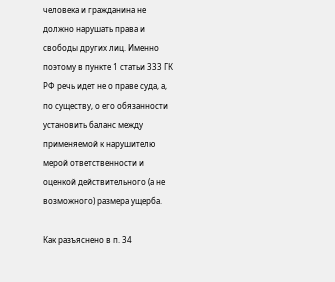человека и гражданина не должно нарушать права и свободы других лиц. Именно поэтому в пункте 1 статьи 333 ГК РФ речь идет не о праве суда, а, по существу, о его обязанности установить баланс между применяемой к нарушителю мерой ответственности и оценкой действительного (а не возможного) размера ущерба.

Как разъяснено в п. 34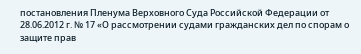постановления Пленума Верховного Суда Российской Федерации от 28.06.2012 г. № 17 «О рассмотрении судами гражданских дел по спорам о защите прав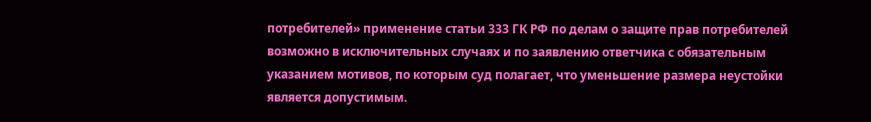потребителей» применение статьи 333 ГК РФ по делам о защите прав потребителей возможно в исключительных случаях и по заявлению ответчика с обязательным указанием мотивов, по которым суд полагает, что уменьшение размера неустойки является допустимым.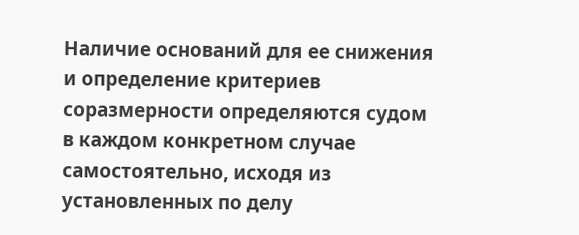Наличие оснований для ее снижения и определение критериев соразмерности определяются судом в каждом конкретном случае самостоятельно, исходя из установленных по делу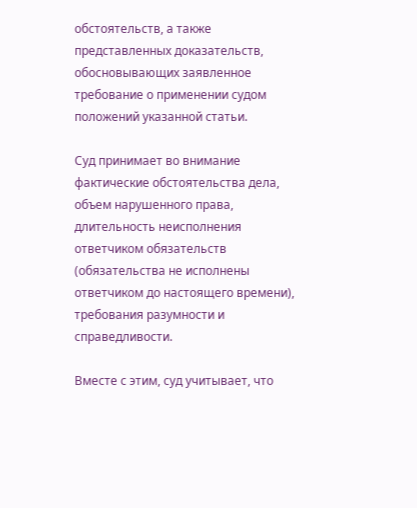обстоятельств, а также представленных доказательств, обосновывающих заявленное требование о применении судом положений указанной статьи.

Суд принимает во внимание фактические обстоятельства дела, объем нарушенного права, длительность неисполнения ответчиком обязательств (обязательства не исполнены ответчиком до настоящего времени), требования разумности и справедливости.

Вместе с этим, суд учитывает, что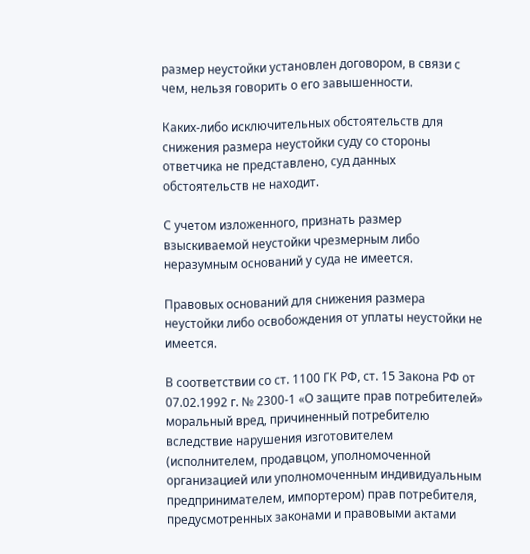размер неустойки установлен договором, в связи с чем, нельзя говорить о его завышенности.

Каких-либо исключительных обстоятельств для снижения размера неустойки суду со стороны ответчика не представлено, суд данных обстоятельств не находит.

С учетом изложенного, признать размер взыскиваемой неустойки чрезмерным либо неразумным оснований у суда не имеется.

Правовых оснований для снижения размера неустойки либо освобождения от уплаты неустойки не имеется.

В соответствии со ст. 1100 ГК РФ, ст. 15 Закона РФ от 07.02.1992 г. № 2300-1 «О защите прав потребителей» моральный вред, причиненный потребителю вследствие нарушения изготовителем (исполнителем, продавцом, уполномоченной организацией или уполномоченным индивидуальным предпринимателем, импортером) прав потребителя, предусмотренных законами и правовыми актами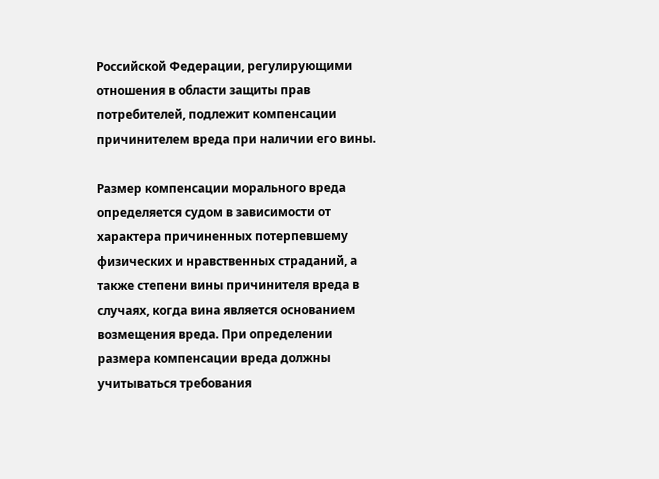Российской Федерации, регулирующими отношения в области защиты прав потребителей, подлежит компенсации причинителем вреда при наличии его вины.

Размер компенсации морального вреда определяется судом в зависимости от характера причиненных потерпевшему физических и нравственных страданий, а также степени вины причинителя вреда в случаях, когда вина является основанием возмещения вреда. При определении размера компенсации вреда должны учитываться требования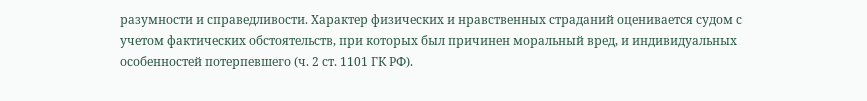разумности и справедливости. Характер физических и нравственных страданий оценивается судом с учетом фактических обстоятельств, при которых был причинен моральный вред, и индивидуальных особенностей потерпевшего (ч. 2 ст. 1101 ГК РФ).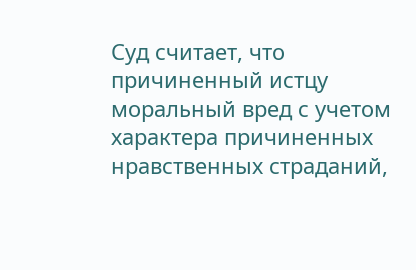Суд считает, что причиненный истцу моральный вред с учетом характера причиненных нравственных страданий,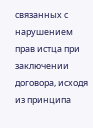связанных с нарушением прав истца при заключении договора, исходя из принципа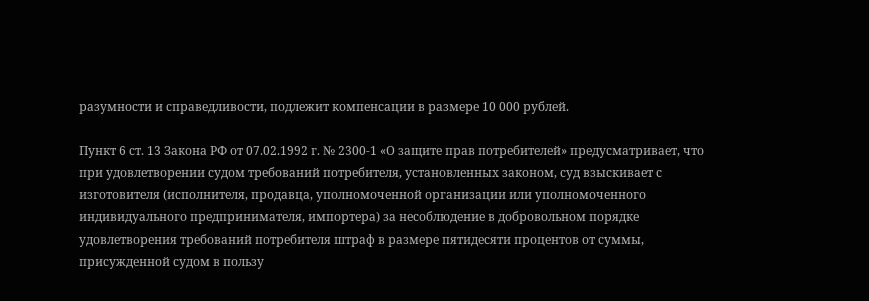разумности и справедливости, подлежит компенсации в размере 10 000 рублей.

Пункт 6 ст. 13 Закона РФ от 07.02.1992 г. № 2300-1 «О защите прав потребителей» предусматривает, что при удовлетворении судом требований потребителя, установленных законом, суд взыскивает с изготовителя (исполнителя, продавца, уполномоченной организации или уполномоченного индивидуального предпринимателя, импортера) за несоблюдение в добровольном порядке удовлетворения требований потребителя штраф в размере пятидесяти процентов от суммы, присужденной судом в пользу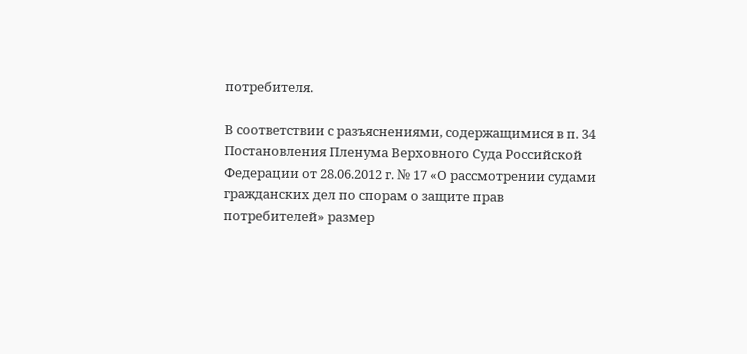потребителя.

В соответствии с разъяснениями, содержащимися в п. 34 Постановления Пленума Верховного Суда Российской Федерации от 28.06.2012 г. № 17 «О рассмотрении судами гражданских дел по спорам о защите прав потребителей» размер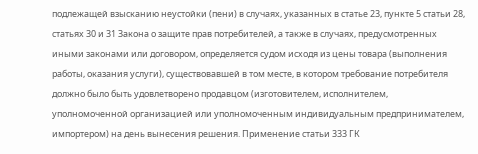подлежащей взысканию неустойки (пени) в случаях, указанных в статье 23, пункте 5 статьи 28, статьях 30 и 31 Закона о защите прав потребителей, а также в случаях, предусмотренных иными законами или договором, определяется судом исходя из цены товара (выполнения работы, оказания услуги), существовавшей в том месте, в котором требование потребителя должно было быть удовлетворено продавцом (изготовителем, исполнителем, уполномоченной организацией или уполномоченным индивидуальным предпринимателем, импортером) на день вынесения решения. Применение статьи 333 ГК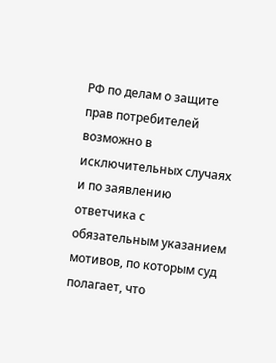РФ по делам о защите прав потребителей возможно в исключительных случаях и по заявлению ответчика с обязательным указанием мотивов, по которым суд полагает, что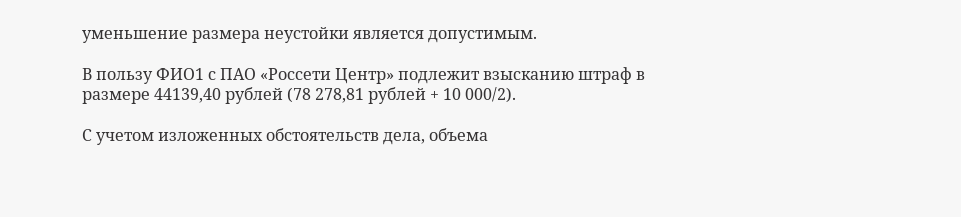уменьшение размера неустойки является допустимым.

В пользу ФИО1 с ПАО «Россети Центр» подлежит взысканию штраф в размере 44139,40 рублей (78 278,81 рублей + 10 000/2).

С учетом изложенных обстоятельств дела, объема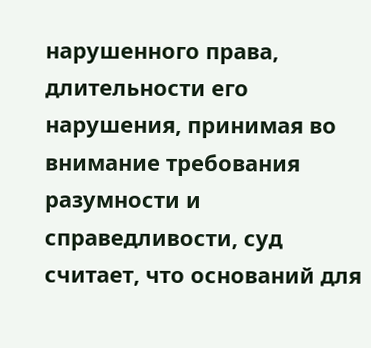нарушенного права, длительности его нарушения, принимая во внимание требования разумности и справедливости, суд считает, что оснований для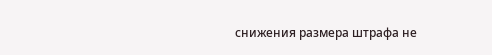снижения размера штрафа не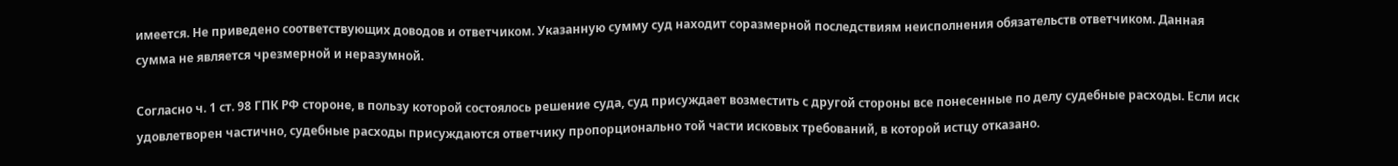имеется. Не приведено соответствующих доводов и ответчиком. Указанную сумму суд находит соразмерной последствиям неисполнения обязательств ответчиком. Данная сумма не является чрезмерной и неразумной.

Согласно ч. 1 ст. 98 ГПК РФ стороне, в пользу которой состоялось решение суда, суд присуждает возместить с другой стороны все понесенные по делу судебные расходы. Если иск удовлетворен частично, судебные расходы присуждаются ответчику пропорционально той части исковых требований, в которой истцу отказано.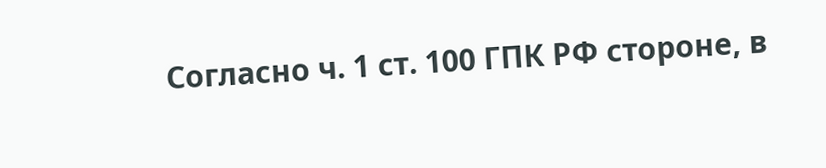Согласно ч. 1 ст. 100 ГПК РФ стороне, в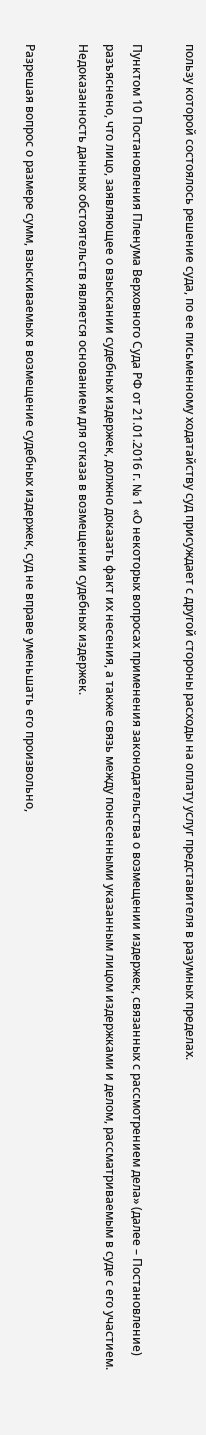пользу которой состоялось решение суда, по ее письменному ходатайству суд присуждает с другой стороны расходы на оплату услуг представителя в разумных пределах.

Пунктом 10 Постановления Пленума Верховного Суда РФ от 21.01.2016 г. № 1 «О некоторых вопросах применения законодательства о возмещении издержек, связанных с рассмотрением дела» (далее – Постановление) разъяснено, что лицо, заявляющее о взыскании судебных издержек, должно доказать факт их несения, а также связь между понесенными указанным лицом издержками и делом, рассматриваемым в суде с его участием. Недоказанность данных обстоятельств является основанием для отказа в возмещении судебных издержек.

Разрешая вопрос о размере сумм, взыскиваемых в возмещение судебных издержек, суд не вправе уменьшать его произвольно,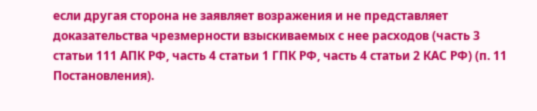если другая сторона не заявляет возражения и не представляет доказательства чрезмерности взыскиваемых с нее расходов (часть 3 статьи 111 АПК РФ, часть 4 статьи 1 ГПК РФ, часть 4 статьи 2 КАС РФ) (п. 11 Постановления).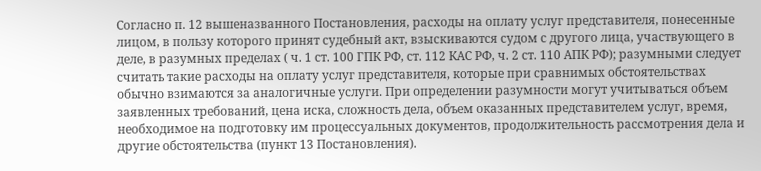Согласно п. 12 вышеназванного Постановления, расходы на оплату услуг представителя, понесенные лицом, в пользу которого принят судебный акт, взыскиваются судом с другого лица, участвующего в деле, в разумных пределах ( ч. 1 ст. 100 ГПК РФ, ст. 112 КАС РФ, ч. 2 ст. 110 АПК РФ); разумными следует считать такие расходы на оплату услуг представителя, которые при сравнимых обстоятельствах обычно взимаются за аналогичные услуги. При определении разумности могут учитываться объем заявленных требований, цена иска, сложность дела, объем оказанных представителем услуг, время, необходимое на подготовку им процессуальных документов, продолжительность рассмотрения дела и другие обстоятельства (пункт 13 Постановления).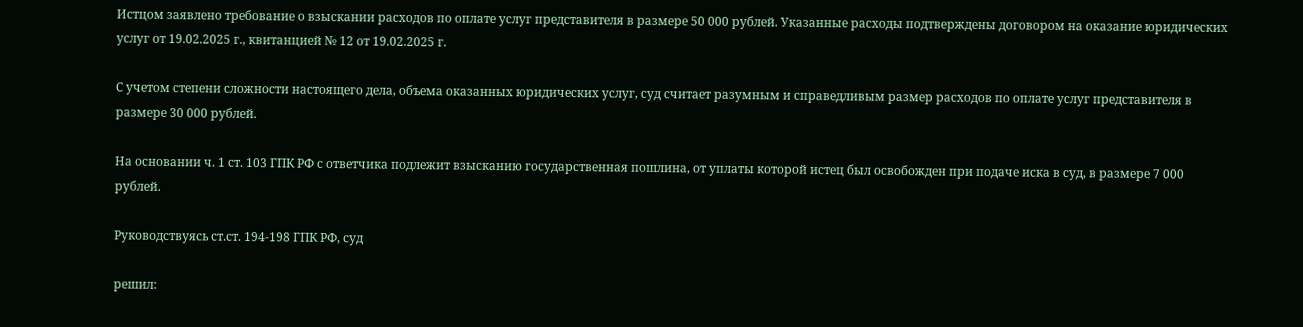Истцом заявлено требование о взыскании расходов по оплате услуг представителя в размере 50 000 рублей. Указанные расходы подтверждены договором на оказание юридических услуг от 19.02.2025 г., квитанцией № 12 от 19.02.2025 г.

С учетом степени сложности настоящего дела, объема оказанных юридических услуг, суд считает разумным и справедливым размер расходов по оплате услуг представителя в размере 30 000 рублей.

На основании ч. 1 ст. 103 ГПК РФ с ответчика подлежит взысканию государственная пошлина, от уплаты которой истец был освобожден при подаче иска в суд, в размере 7 000 рублей.

Руководствуясь ст.ст. 194-198 ГПК РФ, суд

решил: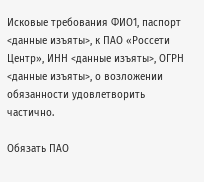Исковые требования ФИО1, паспорт <данные изъяты>, к ПАО «Россети Центр», ИНН <данные изъяты>, ОГРН <данные изъяты>, о возложении обязанности удовлетворить частично.

Обязать ПАО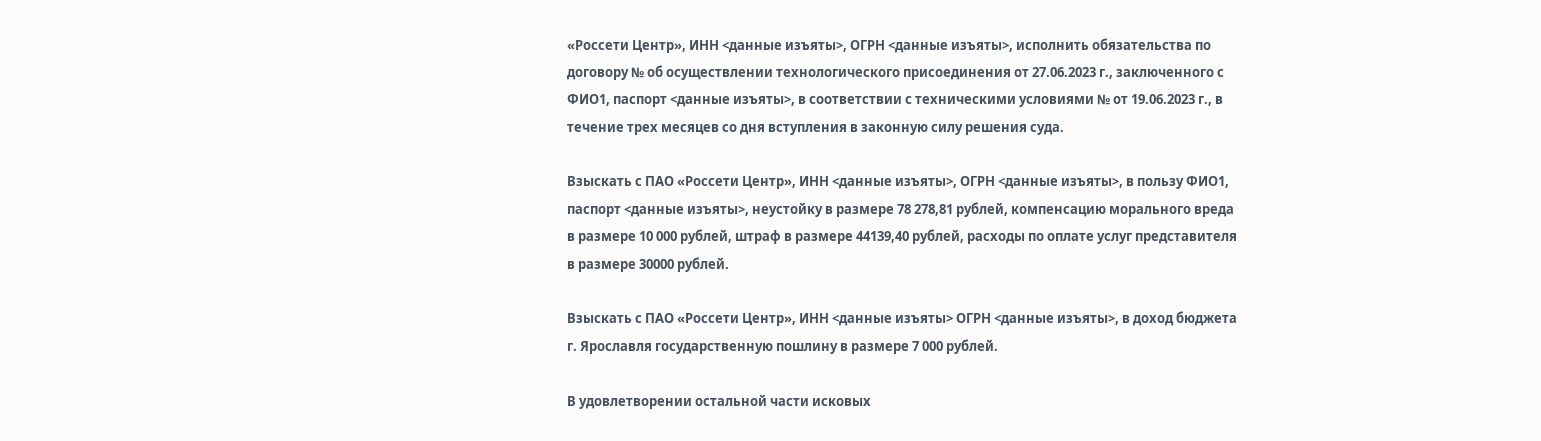«Россети Центр», ИНН <данные изъяты>, ОГРН <данные изъяты>, исполнить обязательства по договору № об осуществлении технологического присоединения от 27.06.2023 г., заключенного с ФИО1, паспорт <данные изъяты>, в соответствии с техническими условиями № от 19.06.2023 г., в течение трех месяцев со дня вступления в законную силу решения суда.

Взыскать с ПАО «Россети Центр», ИНН <данные изъяты>, ОГРН <данные изъяты>, в пользу ФИО1, паспорт <данные изъяты>, неустойку в размере 78 278,81 рублей, компенсацию морального вреда в размере 10 000 рублей, штраф в размере 44139,40 рублей, расходы по оплате услуг представителя в размере 30000 рублей.

Взыскать с ПАО «Россети Центр», ИНН <данные изъяты> ОГРН <данные изъяты>, в доход бюджета г. Ярославля государственную пошлину в размере 7 000 рублей.

В удовлетворении остальной части исковых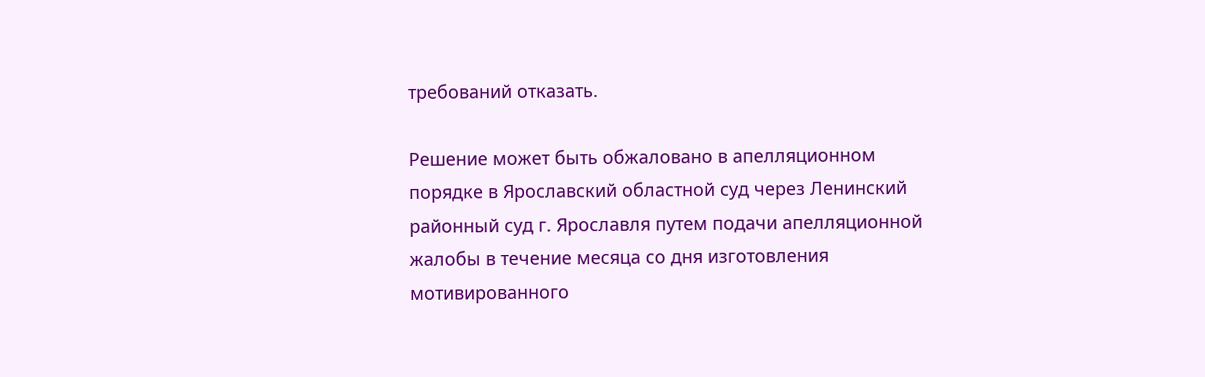требований отказать.

Решение может быть обжаловано в апелляционном порядке в Ярославский областной суд через Ленинский районный суд г. Ярославля путем подачи апелляционной жалобы в течение месяца со дня изготовления мотивированного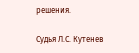решения.

Судья Л.С. Кутенев